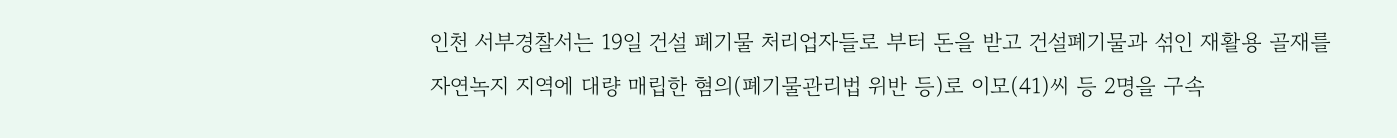인천 서부경찰서는 19일 건설 폐기물 처리업자들로 부터 돈을 받고 건설폐기물과 섞인 재활용 골재를 자연녹지 지역에 대량 매립한 혐의(폐기물관리법 위반 등)로 이모(41)씨 등 2명을 구속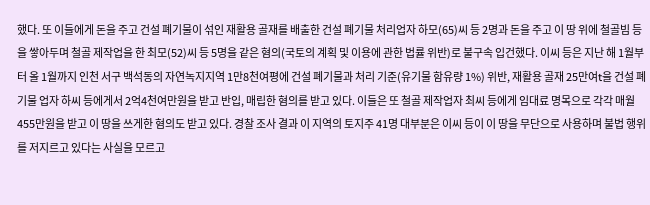했다. 또 이들에게 돈을 주고 건설 폐기물이 섞인 재활용 골재를 배출한 건설 폐기물 처리업자 하모(65)씨 등 2명과 돈을 주고 이 땅 위에 철골빔 등을 쌓아두며 철골 제작업을 한 최모(52)씨 등 5명을 같은 혐의(국토의 계획 및 이용에 관한 법률 위반)로 불구속 입건했다. 이씨 등은 지난 해 1월부터 올 1월까지 인천 서구 백석동의 자연녹지지역 1만8천여평에 건설 폐기물과 처리 기준(유기물 함유량 1%) 위반, 재활용 골재 25만여t을 건설 폐기물 업자 하씨 등에게서 2억4천여만원을 받고 반입, 매립한 혐의를 받고 있다. 이들은 또 철골 제작업자 최씨 등에게 임대료 명목으로 각각 매월 455만원을 받고 이 땅을 쓰게한 혐의도 받고 있다. 경찰 조사 결과 이 지역의 토지주 41명 대부분은 이씨 등이 이 땅을 무단으로 사용하며 불법 행위를 저지르고 있다는 사실을 모르고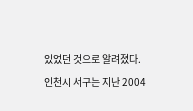있었던 것으로 알려졌다.
인천시 서구는 지난 2004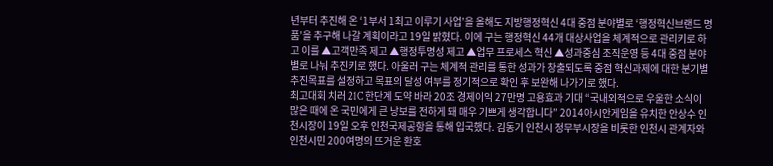년부터 추진해 온 ‘1부서 1최고 이루기 사업’을 올해도 지방행정혁신 4대 중점 분야별로 ‘행정혁신브랜드 명품’을 추구해 나갈 계획이라고 19일 밝혔다. 이에 구는 행정혁신 44개 대상사업을 체계적으로 관리키로 하고 이를 ▲고객만족 제고 ▲행정투명성 제고 ▲업무 프로세스 혁신 ▲성과중심 조직운영 등 4대 중점 분야별로 나눠 추진키로 했다. 아울러 구는 체계적 관리를 통한 성과가 창출되도록 중점 혁신과제에 대한 분기별 추진목표를 설정하고 목표의 달성 여부를 정기적으로 확인 후 보완해 나가기로 했다.
최고대회 치러 21C 한단계 도약 바라 20조 경제이익 27만명 고용효과 기대 “국내외적으로 우울한 소식이 많은 때에 온 국민에게 큰 낭보를 전하게 돼 매우 기쁘게 생각합니다” 2014아시안게임을 유치한 안상수 인천시장이 19일 오후 인천국제공항을 통해 입국했다. 김동기 인천시 정무부시장을 비롯한 인천시 관계자와 인천시민 200여명의 뜨거운 환호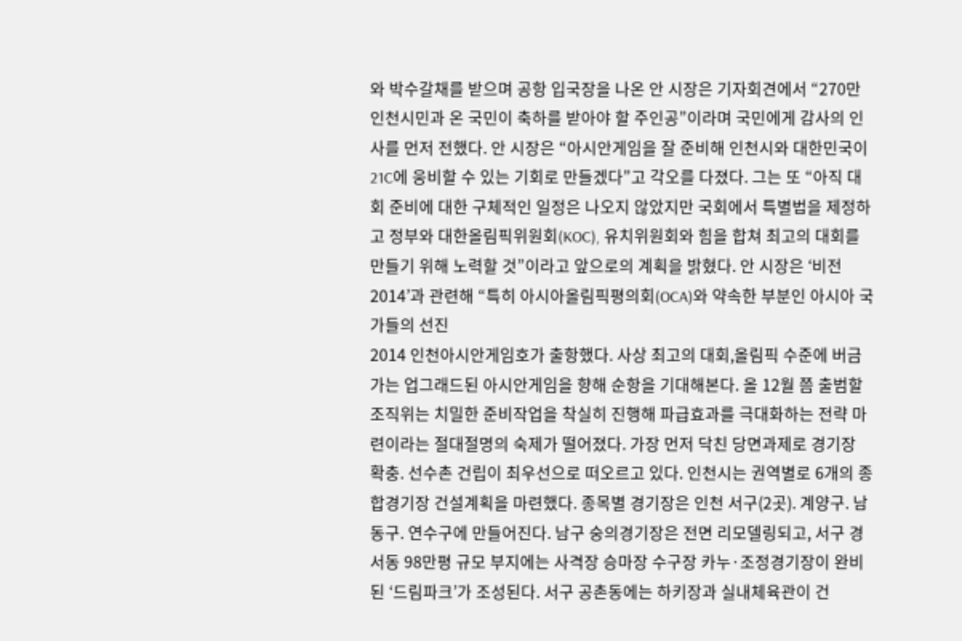와 박수갈채를 받으며 공항 입국장을 나온 안 시장은 기자회견에서 “270만 인천시민과 온 국민이 축하를 받아야 할 주인공”이라며 국민에게 감사의 인사를 먼저 전했다. 안 시장은 “아시안게임을 잘 준비해 인천시와 대한민국이 21C에 웅비할 수 있는 기회로 만들겠다”고 각오를 다졌다. 그는 또 “아직 대회 준비에 대한 구체적인 일정은 나오지 않았지만 국회에서 특별법을 제정하고 정부와 대한올림픽위원회(KOC), 유치위원회와 힘을 합쳐 최고의 대회를 만들기 위해 노력할 것”이라고 앞으로의 계획을 밝혔다. 안 시장은 ‘비전2014’과 관련해 “특히 아시아올림픽평의회(OCA)와 약속한 부분인 아시아 국가들의 선진
2014 인천아시안게임호가 출항했다. 사상 최고의 대회,올림픽 수준에 버금가는 업그래드된 아시안게임을 향해 순항을 기대해본다. 올 12월 쯤 출범할 조직위는 치밀한 준비작업을 착실히 진행해 파급효과를 극대화하는 전략 마련이라는 절대절명의 숙제가 떨어졌다. 가장 먼저 닥친 당면과제로 경기장 확충. 선수촌 건립이 최우선으로 떠오르고 있다. 인천시는 권역별로 6개의 종합경기장 건설계획을 마련했다. 종목별 경기장은 인천 서구(2곳). 계양구. 남동구. 연수구에 만들어진다. 남구 숭의경기장은 전면 리모델링되고, 서구 경서동 98만평 규모 부지에는 사격장 승마장 수구장 카누·조정경기장이 완비된 ‘드림파크’가 조성된다. 서구 공촌동에는 하키장과 실내체육관이 건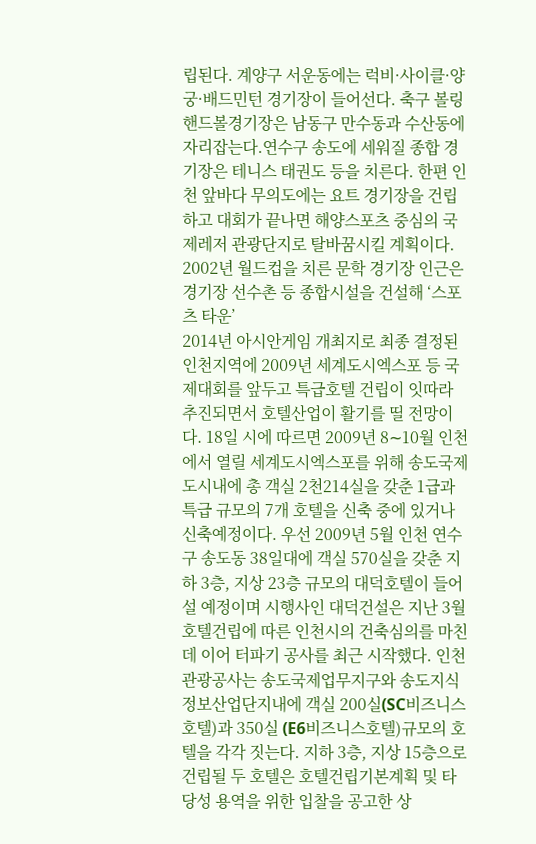립된다. 계양구 서운동에는 럭비·사이클·양궁·배드민턴 경기장이 들어선다. 축구 볼링 핸드볼경기장은 남동구 만수동과 수산동에 자리잡는다.연수구 송도에 세워질 종합 경기장은 테니스 태권도 등을 치른다. 한편 인천 앞바다 무의도에는 요트 경기장을 건립하고 대회가 끝나면 해양스포츠 중심의 국제레저 관광단지로 탈바꿈시킬 계획이다. 2002년 월드컵을 치른 문학 경기장 인근은 경기장 선수촌 등 종합시설을 건설해 ‘스포츠 타운’
2014년 아시안게임 개최지로 최종 결정된 인천지역에 2009년 세계도시엑스포 등 국제대회를 앞두고 특급호텔 건립이 잇따라 추진되면서 호텔산업이 활기를 띨 전망이다. 18일 시에 따르면 2009년 8∼10월 인천에서 열릴 세계도시엑스포를 위해 송도국제도시내에 총 객실 2천214실을 갖춘 1급과 특급 규모의 7개 호텔을 신축 중에 있거나 신축예정이다. 우선 2009년 5월 인천 연수구 송도동 38일대에 객실 570실을 갖춘 지하 3층, 지상 23층 규모의 대덕호텔이 들어설 예정이며 시행사인 대덕건설은 지난 3월 호텔건립에 따른 인천시의 건축심의를 마친데 이어 터파기 공사를 최근 시작했다. 인천관광공사는 송도국제업무지구와 송도지식정보산업단지내에 객실 200실(SC비즈니스호텔)과 350실 (E6비즈니스호텔)규모의 호텔을 각각 짓는다. 지하 3층, 지상 15층으로 건립될 두 호텔은 호텔건립기본계획 및 타당성 용역을 위한 입찰을 공고한 상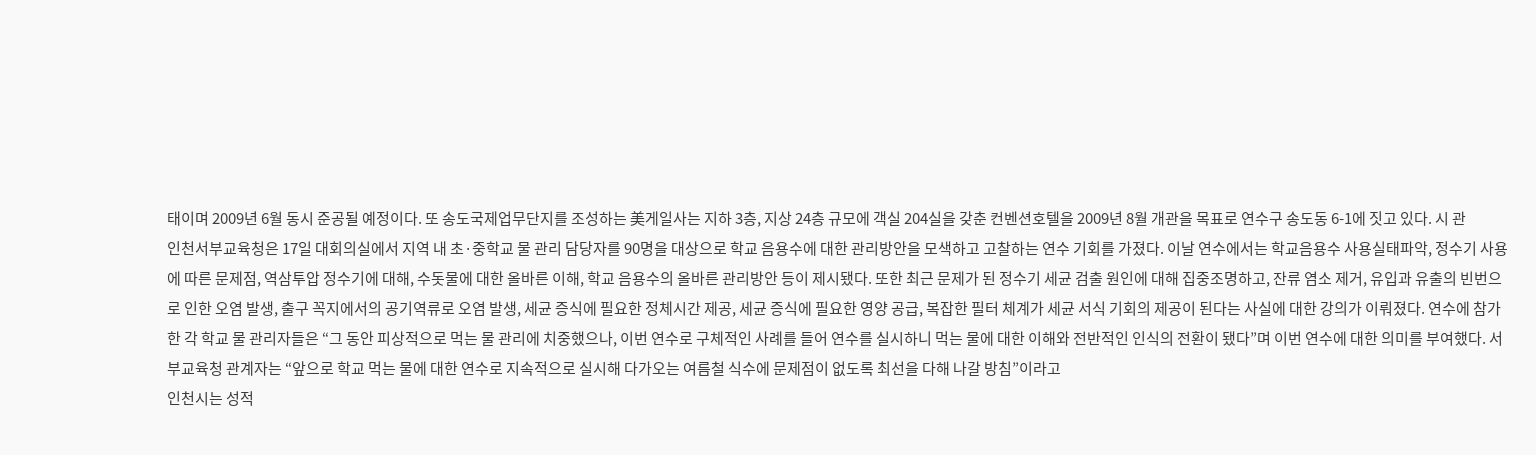태이며 2009년 6월 동시 준공될 예정이다. 또 송도국제업무단지를 조성하는 美게일사는 지하 3층, 지상 24층 규모에 객실 204실을 갖춘 컨벤션호텔을 2009년 8월 개관을 목표로 연수구 송도동 6-1에 짓고 있다. 시 관
인천서부교육청은 17일 대회의실에서 지역 내 초·중학교 물 관리 담당자를 90명을 대상으로 학교 음용수에 대한 관리방안을 모색하고 고찰하는 연수 기회를 가졌다. 이날 연수에서는 학교음용수 사용실태파악, 정수기 사용에 따른 문제점, 역삼투압 정수기에 대해, 수돗물에 대한 올바른 이해, 학교 음용수의 올바른 관리방안 등이 제시됐다. 또한 최근 문제가 된 정수기 세균 검출 원인에 대해 집중조명하고, 잔류 염소 제거, 유입과 유출의 빈번으로 인한 오염 발생, 출구 꼭지에서의 공기역류로 오염 발생, 세균 증식에 필요한 정체시간 제공, 세균 증식에 필요한 영양 공급, 복잡한 필터 체계가 세균 서식 기회의 제공이 된다는 사실에 대한 강의가 이뤄졌다. 연수에 참가한 각 학교 물 관리자들은 “그 동안 피상적으로 먹는 물 관리에 치중했으나, 이번 연수로 구체적인 사례를 들어 연수를 실시하니 먹는 물에 대한 이해와 전반적인 인식의 전환이 됐다”며 이번 연수에 대한 의미를 부여했다. 서부교육청 관계자는 “앞으로 학교 먹는 물에 대한 연수로 지속적으로 실시해 다가오는 여름철 식수에 문제점이 없도록 최선을 다해 나갈 방침”이라고
인천시는 성적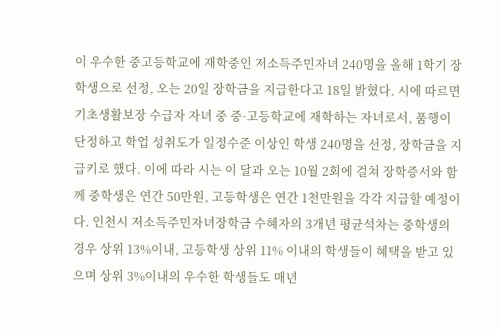이 우수한 중고등학교에 재학중인 저소득주민자녀 240명을 올해 1학기 장학생으로 선정, 오는 20일 장학금을 지급한다고 18일 밝혔다. 시에 따르면 기초생활보장 수급자 자녀 중 중·고등학교에 재학하는 자녀로서, 품행이 단정하고 학업 성취도가 일정수준 이상인 학생 240명을 선정, 장학금을 지급키로 했다. 이에 따라 시는 이 달과 오는 10월 2회에 걸쳐 장학증서와 함께 중학생은 연간 50만원, 고등학생은 연간 1천만원을 각각 지급할 예정이다. 인천시 저소득주민자녀장학금 수혜자의 3개년 평균석차는 중학생의 경우 상위 13%이내, 고등학생 상위 11% 이내의 학생들이 혜택을 받고 있으며 상위 3%이내의 우수한 학생들도 매년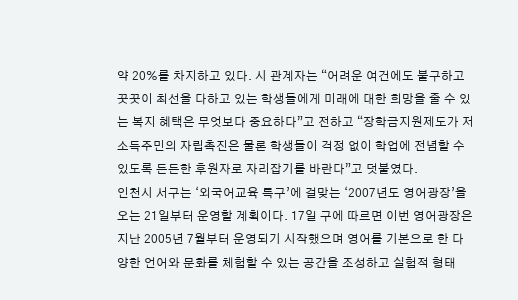약 20%를 차지하고 있다. 시 관계자는 “어려운 여건에도 불구하고 꿋꿋이 최선을 다하고 있는 학생들에게 미래에 대한 희망을 줄 수 있는 복지 혜택은 무엇보다 중요하다”고 전하고 “장학금지원제도가 저소득주민의 자립촉진은 물론 학생들이 걱정 없이 학업에 전념할 수 있도록 든든한 후원자로 자리잡기를 바란다”고 덧붙였다.
인천시 서구는 ‘외국어교육 특구’에 걸맞는 ‘2007년도 영어광장’을 오는 21일부터 운영할 계획이다. 17일 구에 따르면 이번 영어광장은 지난 2005년 7월부터 운영되기 시작했으며 영어를 기본으로 한 다양한 언어와 문화를 체험할 수 있는 공간을 조성하고 실험적 형태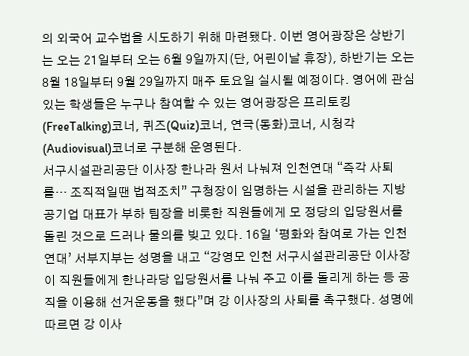의 외국어 교수법을 시도하기 위해 마련됐다. 이번 영어광장은 상반기는 오는 21일부터 오는 6월 9일까지(단, 어린이날 휴장), 하반기는 오는 8월 18일부터 9월 29일까지 매주 토요일 실시될 예정이다. 영어에 관심 있는 학생들은 누구나 참여할 수 있는 영어광장은 프리토킹(FreeTalking)코너, 퀴즈(Quiz)코너, 연극(동화)코너, 시청각(Audiovisual)코너로 구분해 운영된다.
서구시설관리공단 이사장 한나라 원서 나눠져 인천연대 “즉각 사퇴를… 조직적일땐 법적조치” 구청장이 임명하는 시설을 관리하는 지방공기업 대표가 부하 팀장을 비롯한 직원들에게 모 정당의 입당원서를 돌린 것으로 드러나 물의를 빚고 있다. 16일 ‘평화와 참여로 가는 인천연대’ 서부지부는 성명을 내고 “강영모 인천 서구시설관리공단 이사장이 직원들에게 한나라당 입당원서를 나눠 주고 이를 돌리게 하는 등 공직을 이용해 선거운동을 했다”며 강 이사장의 사퇴를 촉구했다. 성명에 따르면 강 이사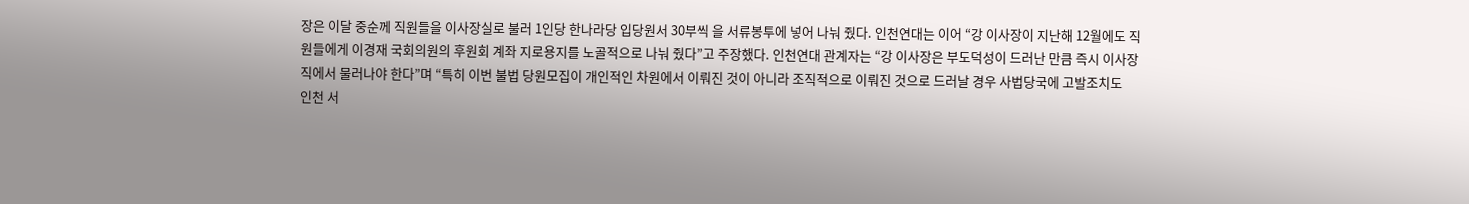장은 이달 중순께 직원들을 이사장실로 불러 1인당 한나라당 입당원서 30부씩 을 서류봉투에 넣어 나눠 줬다. 인천연대는 이어 “강 이사장이 지난해 12월에도 직원들에게 이경재 국회의원의 후원회 계좌 지로용지를 노골적으로 나눠 줬다”고 주장했다. 인천연대 관계자는 “강 이사장은 부도덕성이 드러난 만큼 즉시 이사장직에서 물러나야 한다”며 “특히 이번 불법 당원모집이 개인적인 차원에서 이뤄진 것이 아니라 조직적으로 이뤄진 것으로 드러날 경우 사법당국에 고발조치도
인천 서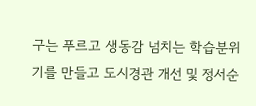구는 푸르고 생동감 넘치는 학습분위기를 만들고 도시경관 개선 및 정서순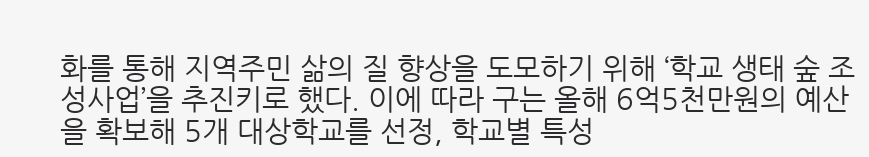화를 통해 지역주민 삶의 질 향상을 도모하기 위해 ‘학교 생태 숲 조성사업’을 추진키로 했다. 이에 따라 구는 올해 6억5천만원의 예산을 확보해 5개 대상학교를 선정, 학교별 특성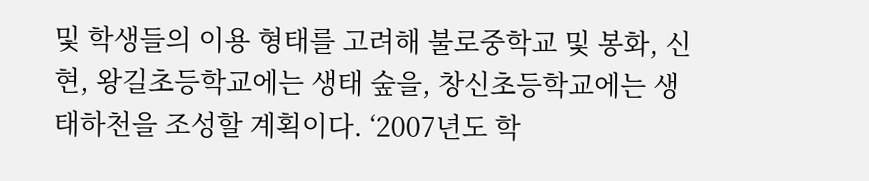및 학생들의 이용 형태를 고려해 불로중학교 및 봉화, 신현, 왕길초등학교에는 생태 숲을, 창신초등학교에는 생태하천을 조성할 계획이다. ‘2007년도 학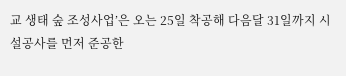교 생태 숲 조성사업’은 오는 25일 착공해 다음달 31일까지 시설공사를 먼저 준공한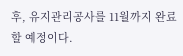후, 유지관리공사를 11월까지 완료할 예정이다.